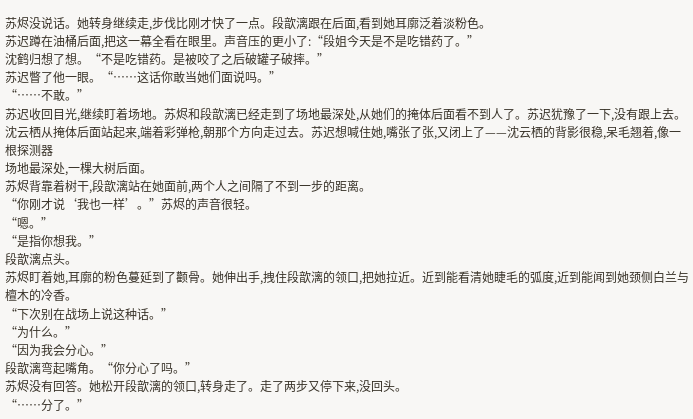苏烬没说话。她转身继续走,步伐比刚才快了一点。段歆漓跟在后面,看到她耳廓泛着淡粉色。
苏迟蹲在油桶后面,把这一幕全看在眼里。声音压的更小了:“段姐今天是不是吃错药了。”
沈鹤归想了想。“不是吃错药。是被咬了之后破罐子破摔。”
苏迟瞥了他一眼。“……这话你敢当她们面说吗。”
“……不敢。”
苏迟收回目光,继续盯着场地。苏烬和段歆漓已经走到了场地最深处,从她们的掩体后面看不到人了。苏迟犹豫了一下,没有跟上去。
沈云栖从掩体后面站起来,端着彩弹枪,朝那个方向走过去。苏迟想喊住她,嘴张了张,又闭上了——沈云栖的背影很稳,呆毛翘着,像一根探测器
场地最深处,一棵大树后面。
苏烬背靠着树干,段歆漓站在她面前,两个人之间隔了不到一步的距离。
“你刚才说‘我也一样’。”苏烬的声音很轻。
“嗯。”
“是指你想我。”
段歆漓点头。
苏烬盯着她,耳廓的粉色蔓延到了颧骨。她伸出手,拽住段歆漓的领口,把她拉近。近到能看清她睫毛的弧度,近到能闻到她颈侧白兰与檀木的冷香。
“下次别在战场上说这种话。”
“为什么。”
“因为我会分心。”
段歆漓弯起嘴角。“你分心了吗。”
苏烬没有回答。她松开段歆漓的领口,转身走了。走了两步又停下来,没回头。
“……分了。”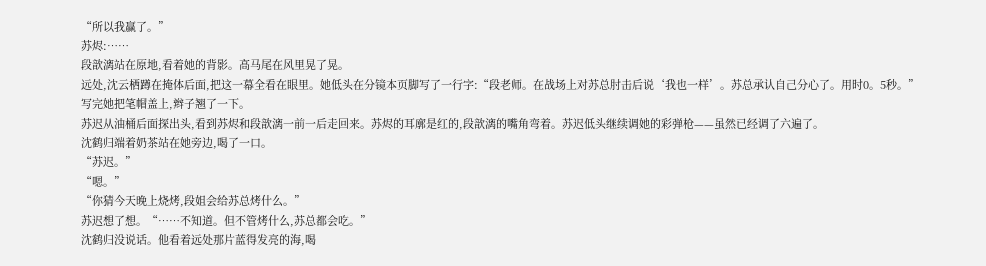“所以我赢了。”
苏烬:……
段歆漓站在原地,看着她的背影。高马尾在风里晃了晃。
远处,沈云栖蹲在掩体后面,把这一幕全看在眼里。她低头在分镜本页脚写了一行字:“段老师。在战场上对苏总肘击后说‘我也一样’。苏总承认自己分心了。用时0。5秒。”
写完她把笔帽盖上,辫子翘了一下。
苏迟从油桶后面探出头,看到苏烬和段歆漓一前一后走回来。苏烬的耳廓是红的,段歆漓的嘴角弯着。苏迟低头继续调她的彩弹枪——虽然已经调了六遍了。
沈鹤归端着奶茶站在她旁边,喝了一口。
“苏迟。”
“嗯。”
“你猜今天晚上烧烤,段姐会给苏总烤什么。”
苏迟想了想。“……不知道。但不管烤什么,苏总都会吃。”
沈鹤归没说话。他看着远处那片蓝得发亮的海,喝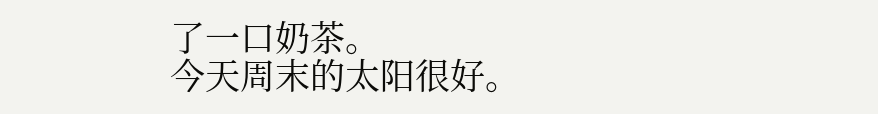了一口奶茶。
今天周末的太阳很好。